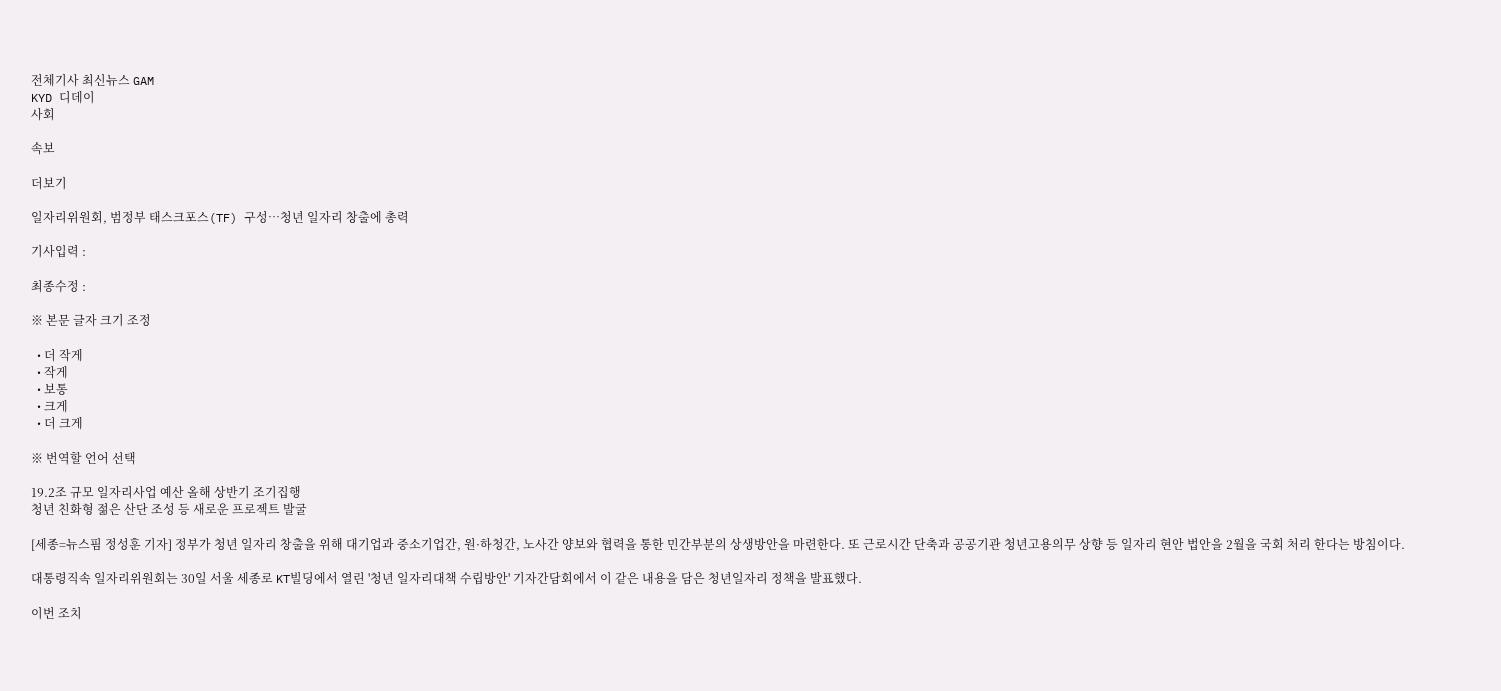전체기사 최신뉴스 GAM
KYD 디데이
사회

속보

더보기

일자리위원회, 범정부 태스크포스(TF) 구성…청년 일자리 창출에 총력

기사입력 :

최종수정 :

※ 본문 글자 크기 조정

  • 더 작게
  • 작게
  • 보통
  • 크게
  • 더 크게

※ 번역할 언어 선택

19.2조 규모 일자리사업 예산 올해 상반기 조기집행
청년 친화형 젊은 산단 조성 등 새로운 프로젝트 발굴

[세종=뉴스핌 정성훈 기자] 정부가 청년 일자리 창출을 위해 대기업과 중소기업간, 원·하청간, 노사간 양보와 협력을 통한 민간부분의 상생방안을 마련한다. 또 근로시간 단축과 공공기관 청년고용의무 상향 등 일자리 현안 법안을 2월을 국회 처리 한다는 방침이다.

대통령직속 일자리위원회는 30일 서울 세종로 KT빌딩에서 열린 '청년 일자리대책 수립방안' 기자간담회에서 이 같은 내용을 담은 청년일자리 정책을 발표했다.

이번 조치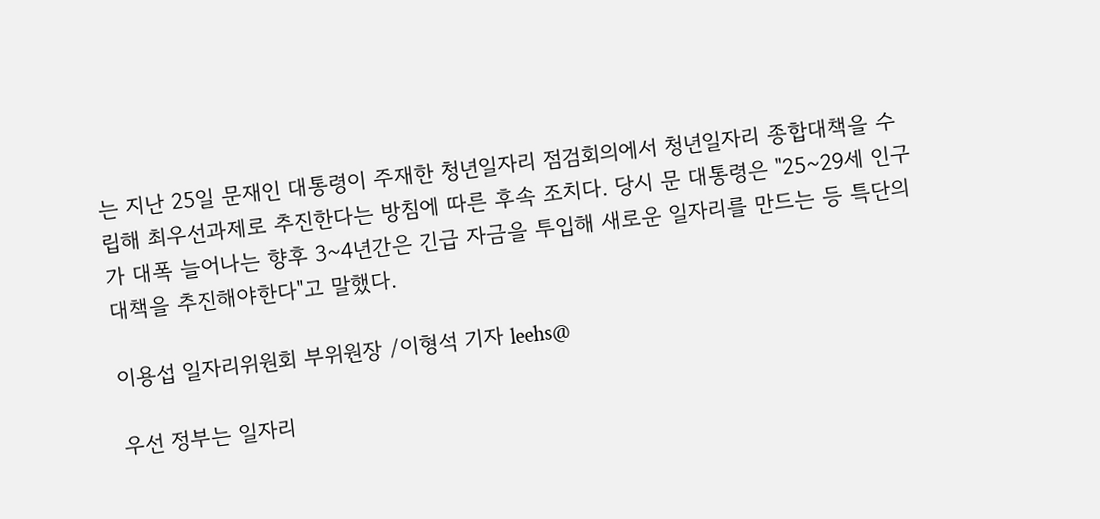는 지난 25일 문재인 대통령이 주재한 청년일자리 점검회의에서 청년일자리 종합대책을 수립해 최우선과제로 추진한다는 방침에 따른 후속 조치다. 당시 문 대통령은 "25~29세 인구가 대폭 늘어나는 향후 3~4년간은 긴급 자금을 투입해 새로운 일자리를 만드는 등 특단의 대책을 추진해야한다"고 말했다.

이용섭 일자리위원회 부위원장 /이형석 기자 leehs@

우선 정부는 일자리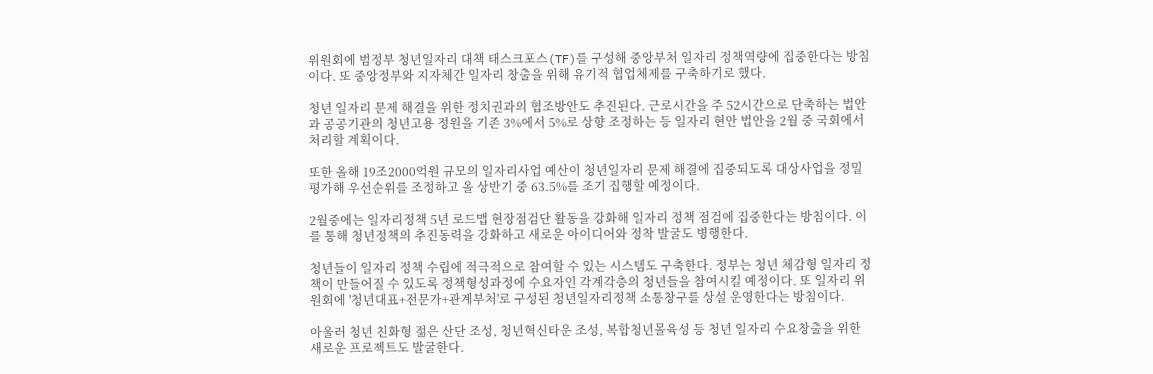위원회에 범정부 청년일자리 대책 태스크포스(TF)를 구성해 중앙부처 일자리 정책역량에 집중한다는 방침이다. 또 중앙정부와 지자체간 일자리 창출을 위해 유기적 협업체제를 구축하기로 했다.

청년 일자리 문제 해결을 위한 정치권과의 협조방안도 추진된다. 근로시간을 주 52시간으로 단축하는 법안과 공공기관의 청년고용 정원을 기존 3%에서 5%로 상향 조정하는 등 일자리 현안 법안을 2월 중 국회에서 처리할 계획이다.

또한 올해 19조2000억원 규모의 일자리사업 예산이 청년일자리 문제 해결에 집중되도록 대상사업을 정밀평가해 우선순위를 조정하고 올 상반기 중 63.5%를 조기 집행할 예정이다.

2월중에는 일자리정책 5년 로드맵 현장점검단 활동을 강화해 일자리 정책 점검에 집중한다는 방침이다. 이를 통해 청년정책의 추진동력을 강화하고 새로운 아이디어와 정착 발굴도 병행한다.

청년들이 일자리 정책 수립에 적극적으로 참여할 수 있는 시스템도 구축한다. 정부는 청년 체감형 일자리 정책이 만들어질 수 있도록 정책형성과정에 수요자인 각계각층의 청년들을 참여시킬 예정이다. 또 일자리 위원회에 '청년대표+전문가+관계부처'로 구성된 청년일자리정책 소통창구를 상설 운영한다는 방침이다.

아울러 청년 친화형 젊은 산단 조성, 청년혁신타운 조성, 복합청년몰육성 등 청년 일자리 수요창출을 위한 새로운 프로젝트도 발굴한다.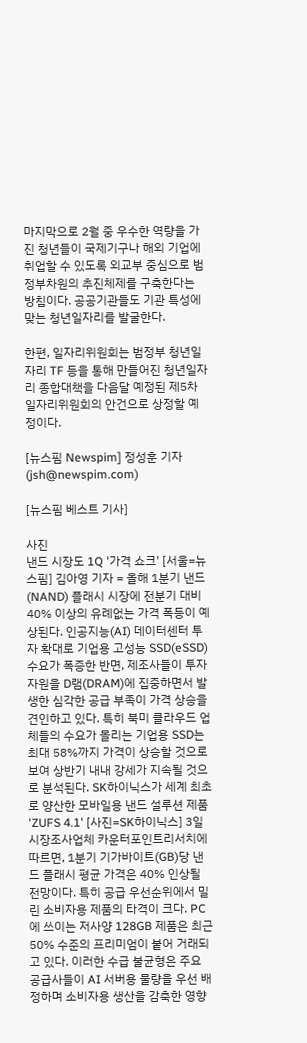마지막으로 2월 중 우수한 역량을 가진 청년들이 국제기구나 해외 기업에 취업할 수 있도록 외교부 중심으로 범정부차원의 추진체제를 구축한다는 방침이다. 공공기관들도 기관 특성에 맞는 청년일자리를 발굴한다.

한편, 일자리위원회는 범정부 청년일자리 TF 등을 통해 만들어진 청년일자리 종합대책을 다음달 예정된 제5차 일자리위원회의 안건으로 상정할 예정이다.

[뉴스핌 Newspim] 정성훈 기자 (jsh@newspim.com)

[뉴스핌 베스트 기사]

사진
낸드 시장도 1Q '가격 쇼크' [서울=뉴스핌] 김아영 기자 = 올해 1분기 낸드(NAND) 플래시 시장에 전분기 대비 40% 이상의 유례없는 가격 폭등이 예상된다. 인공지능(AI) 데이터센터 투자 확대로 기업용 고성능 SSD(eSSD) 수요가 폭증한 반면, 제조사들이 투자 자원을 D램(DRAM)에 집중하면서 발생한 심각한 공급 부족이 가격 상승을 견인하고 있다. 특히 북미 클라우드 업체들의 수요가 몰리는 기업용 SSD는 최대 58%까지 가격이 상승할 것으로 보여 상반기 내내 강세가 지속될 것으로 분석된다. SK하이닉스가 세계 최초로 양산한 모바일용 낸드 설루션 제품 'ZUFS 4.1' [사진=SK하이닉스] 3일 시장조사업체 카운터포인트리서치에 따르면, 1분기 기가바이트(GB)당 낸드 플래시 평균 가격은 40% 인상될 전망이다. 특히 공급 우선순위에서 밀린 소비자용 제품의 타격이 크다. PC에 쓰이는 저사양 128GB 제품은 최근 50% 수준의 프리미엄이 붙어 거래되고 있다. 이러한 수급 불균형은 주요 공급사들이 AI 서버용 물량을 우선 배정하며 소비자용 생산을 감축한 영향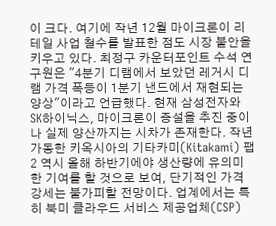이 크다. 여기에 작년 12월 마이크론이 리테일 사업 철수를 발표한 점도 시장 불안을 키우고 있다. 최정구 카운터포인트 수석 연구원은 "4분기 디램에서 보았던 레거시 디램 가격 폭등이 1분기 낸드에서 재현되는 양상"이라고 언급했다. 현재 삼성전자와 SK하이닉스, 마이크론이 증설을 추진 중이나 실제 양산까지는 시차가 존재한다. 작년 가동한 키옥시아의 기타카미(Kitakami) 팹2 역시 올해 하반기에야 생산량에 유의미한 기여를 할 것으로 보여, 단기적인 가격 강세는 불가피할 전망이다. 업계에서는 특히 북미 클라우드 서비스 제공업체(CSP)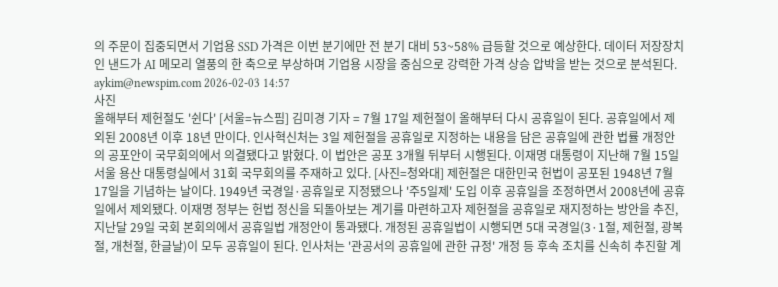의 주문이 집중되면서 기업용 SSD 가격은 이번 분기에만 전 분기 대비 53~58% 급등할 것으로 예상한다. 데이터 저장장치인 낸드가 AI 메모리 열풍의 한 축으로 부상하며 기업용 시장을 중심으로 강력한 가격 상승 압박을 받는 것으로 분석된다. aykim@newspim.com 2026-02-03 14:57
사진
올해부터 제헌절도 '쉰다' [서울=뉴스핌] 김미경 기자 = 7월 17일 제헌절이 올해부터 다시 공휴일이 된다. 공휴일에서 제외된 2008년 이후 18년 만이다. 인사혁신처는 3일 제헌절을 공휴일로 지정하는 내용을 담은 공휴일에 관한 법률 개정안의 공포안이 국무회의에서 의결됐다고 밝혔다. 이 법안은 공포 3개월 뒤부터 시행된다. 이재명 대통령이 지난해 7월 15일 서울 용산 대통령실에서 31회 국무회의를 주재하고 있다. [사진=청와대] 제헌절은 대한민국 헌법이 공포된 1948년 7월 17일을 기념하는 날이다. 1949년 국경일·공휴일로 지정됐으나 '주5일제' 도입 이후 공휴일을 조정하면서 2008년에 공휴일에서 제외됐다. 이재명 정부는 헌법 정신을 되돌아보는 계기를 마련하고자 제헌절을 공휴일로 재지정하는 방안을 추진, 지난달 29일 국회 본회의에서 공휴일법 개정안이 통과됐다. 개정된 공휴일법이 시행되면 5대 국경일(3·1절, 제헌절, 광복절, 개천절, 한글날)이 모두 공휴일이 된다. 인사처는 '관공서의 공휴일에 관한 규정' 개정 등 후속 조치를 신속히 추진할 계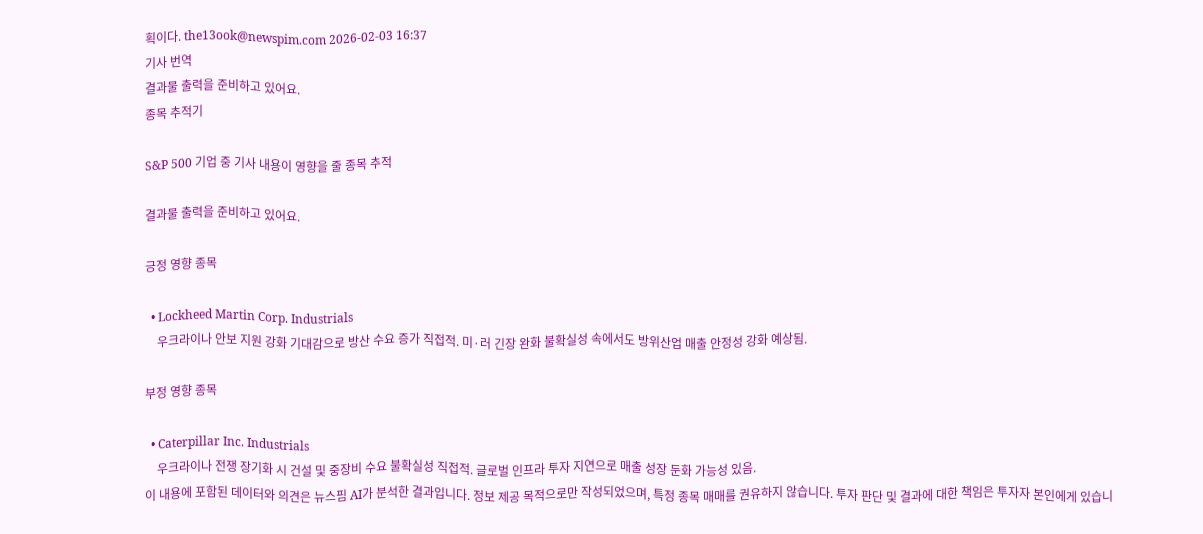획이다. the13ook@newspim.com 2026-02-03 16:37
기사 번역
결과물 출력을 준비하고 있어요.
종목 추적기

S&P 500 기업 중 기사 내용이 영향을 줄 종목 추적

결과물 출력을 준비하고 있어요.

긍정 영향 종목

  • Lockheed Martin Corp. Industrials
    우크라이나 안보 지원 강화 기대감으로 방산 수요 증가 직접적. 미·러 긴장 완화 불확실성 속에서도 방위산업 매출 안정성 강화 예상됨.

부정 영향 종목

  • Caterpillar Inc. Industrials
    우크라이나 전쟁 장기화 시 건설 및 중장비 수요 불확실성 직접적. 글로벌 인프라 투자 지연으로 매출 성장 둔화 가능성 있음.
이 내용에 포함된 데이터와 의견은 뉴스핌 AI가 분석한 결과입니다. 정보 제공 목적으로만 작성되었으며, 특정 종목 매매를 권유하지 않습니다. 투자 판단 및 결과에 대한 책임은 투자자 본인에게 있습니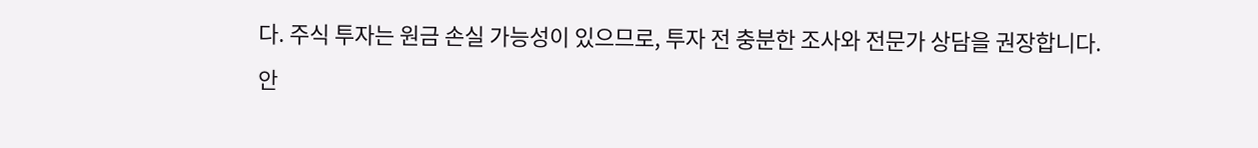다. 주식 투자는 원금 손실 가능성이 있으므로, 투자 전 충분한 조사와 전문가 상담을 권장합니다.
안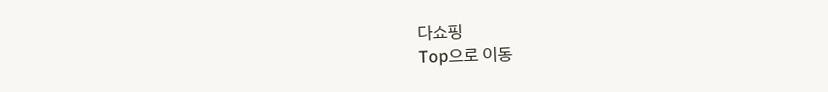다쇼핑
Top으로 이동